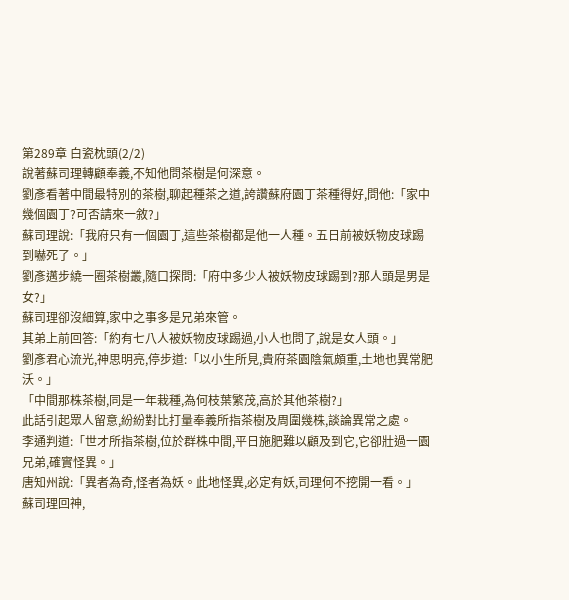第289章 白瓷枕頭(2/2)
說著蘇司理轉顧奉義,不知他問茶樹是何深意。
劉彥看著中間最特別的茶樹,聊起種茶之道,誇讚蘇府園丁茶種得好,問他:「家中幾個園丁?可否請來一敘?」
蘇司理說:「我府只有一個園丁,這些茶樹都是他一人種。五日前被妖物皮球踢到嚇死了。」
劉彥邁步繞一圈茶樹叢,隨口探問:「府中多少人被妖物皮球踢到?那人頭是男是女?」
蘇司理卻沒細算,家中之事多是兄弟來管。
其弟上前回答:「約有七八人被妖物皮球踢過,小人也問了,說是女人頭。」
劉彥君心流光,神思明亮,停步道:「以小生所見,貴府茶園陰氣頗重,土地也異常肥沃。」
「中間那株茶樹,同是一年栽種,為何枝葉繁茂,高於其他茶樹?」
此話引起眾人留意,紛紛對比打量奉義所指茶樹及周圍幾株,談論異常之處。
李通判道:「世才所指茶樹,位於群株中間,平日施肥難以顧及到它,它卻壯過一園兄弟,確實怪異。」
唐知州說:「異者為奇,怪者為妖。此地怪異,必定有妖,司理何不挖開一看。」
蘇司理回神,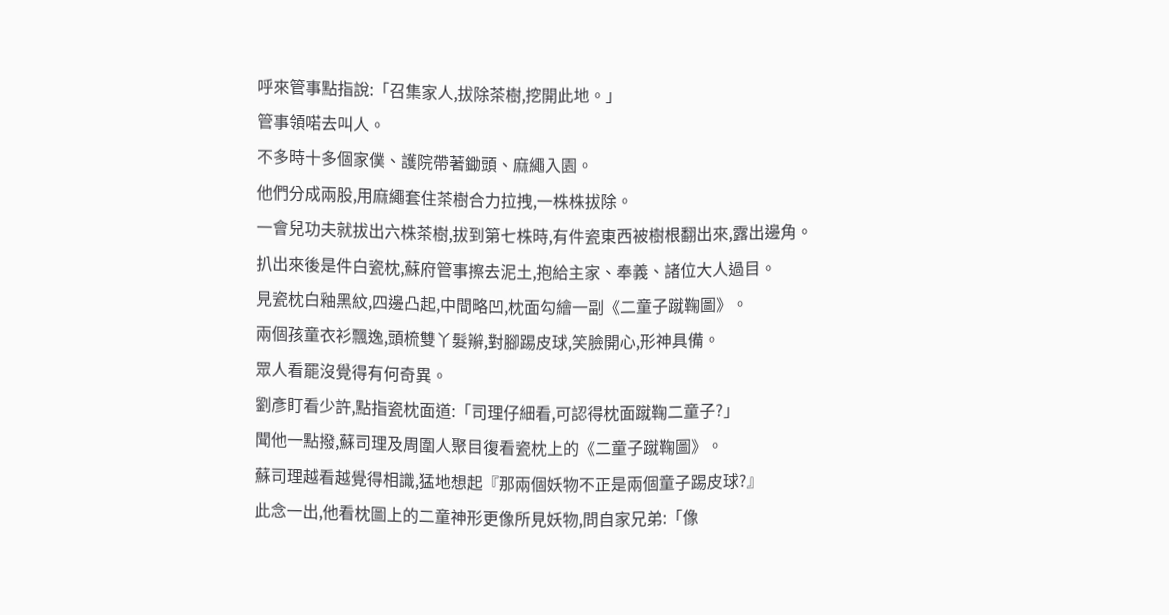呼來管事點指說:「召集家人,拔除茶樹,挖開此地。」
管事領喏去叫人。
不多時十多個家僕、護院帶著鋤頭、麻繩入園。
他們分成兩股,用麻繩套住茶樹合力拉拽,一株株拔除。
一會兒功夫就拔出六株茶樹,拔到第七株時,有件瓷東西被樹根翻出來,露出邊角。
扒出來後是件白瓷枕,蘇府管事擦去泥土,抱給主家、奉義、諸位大人過目。
見瓷枕白釉黑紋,四邊凸起,中間略凹,枕面勾繪一副《二童子蹴鞠圖》。
兩個孩童衣衫飄逸,頭梳雙丫髮辮,對腳踢皮球,笑臉開心,形神具備。
眾人看罷沒覺得有何奇異。
劉彥盯看少許,點指瓷枕面道:「司理仔細看,可認得枕面蹴鞠二童子?」
聞他一點撥,蘇司理及周圍人聚目復看瓷枕上的《二童子蹴鞠圖》。
蘇司理越看越覺得相識,猛地想起『那兩個妖物不正是兩個童子踢皮球?』
此念一出,他看枕圖上的二童神形更像所見妖物,問自家兄弟:「像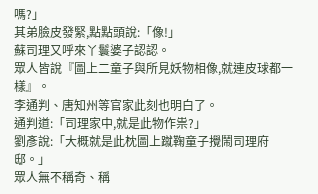嗎?」
其弟臉皮發緊,點點頭說:「像!」
蘇司理又呼來丫鬟婆子認認。
眾人皆說『圖上二童子與所見妖物相像,就連皮球都一樣』。
李通判、唐知州等官家此刻也明白了。
通判道:「司理家中,就是此物作祟?」
劉彥說:「大概就是此枕圖上蹴鞠童子攪鬧司理府邸。」
眾人無不稱奇、稱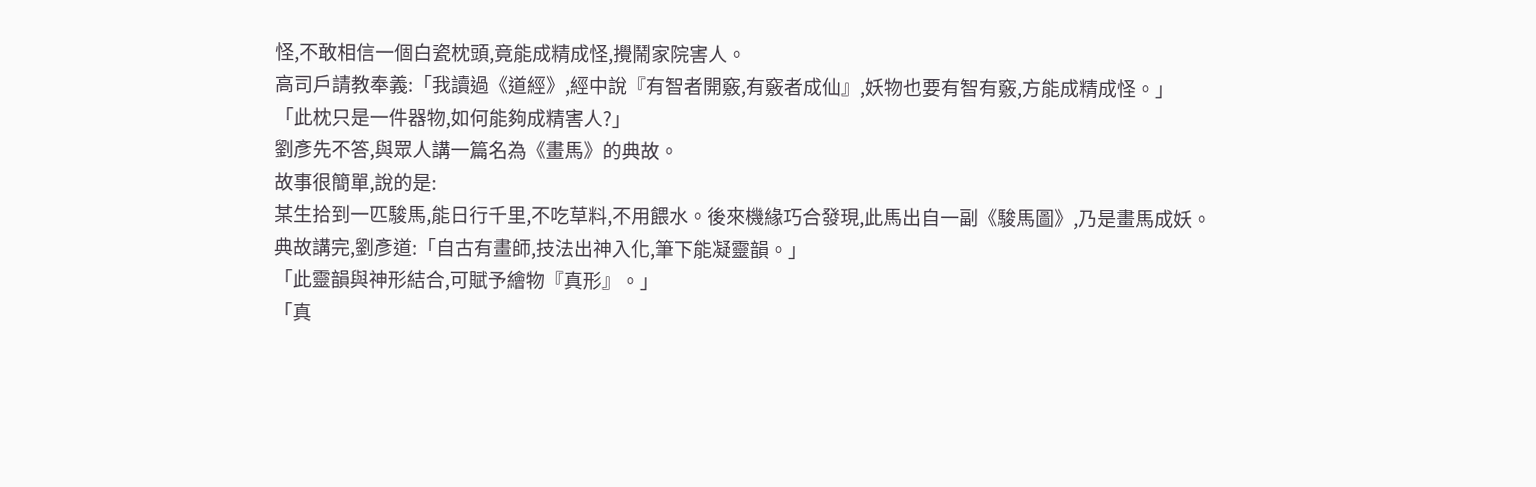怪,不敢相信一個白瓷枕頭,竟能成精成怪,攪鬧家院害人。
高司戶請教奉義:「我讀過《道經》,經中說『有智者開竅,有竅者成仙』,妖物也要有智有竅,方能成精成怪。」
「此枕只是一件器物,如何能夠成精害人?」
劉彥先不答,與眾人講一篇名為《畫馬》的典故。
故事很簡單,說的是:
某生拾到一匹駿馬,能日行千里,不吃草料,不用餵水。後來機緣巧合發現,此馬出自一副《駿馬圖》,乃是畫馬成妖。
典故講完,劉彥道:「自古有畫師,技法出神入化,筆下能凝靈韻。」
「此靈韻與神形結合,可賦予繪物『真形』。」
「真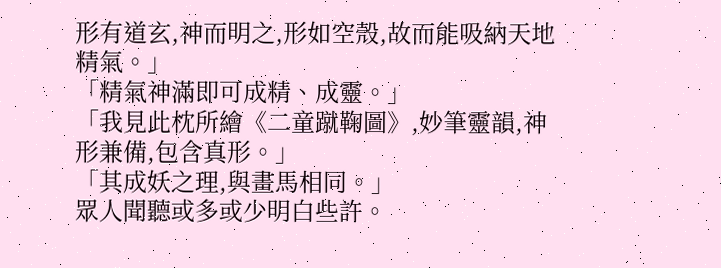形有道玄,神而明之,形如空殼,故而能吸納天地精氣。」
「精氣神滿即可成精、成靈。」
「我見此枕所繪《二童蹴鞠圖》,妙筆靈韻,神形兼備,包含真形。」
「其成妖之理,與畫馬相同。」
眾人聞聽或多或少明白些許。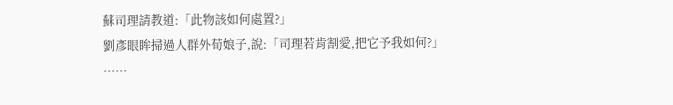蘇司理請教道:「此物該如何處置?」
劉彥眼眸掃過人群外荀娘子,說:「司理若肯割愛,把它予我如何?」
……